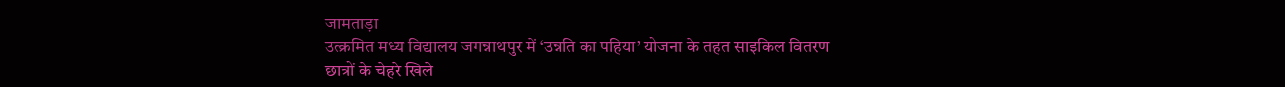जामताड़ा
उत्क्रमित मध्य विद्यालय जगन्नाथपुर में ‘उन्नति का पहिया’ योजना के तहत साइकिल वितरण
छात्रों के चेहरे खिले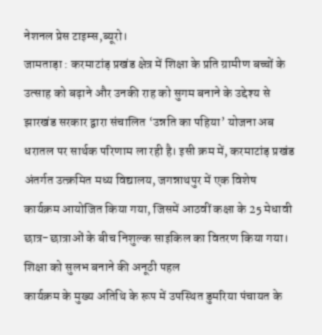नेशनल प्रेस टाइम्स,ब्यूरो।
जामताड़ा : करमाटांड़ प्रखंड क्षेत्र में शिक्षा के प्रति ग्रामीण बच्चों के उत्साह को बढ़ाने और उनकी राह को सुगम बनाने के उद्देश्य से झारखंड सरकार द्वारा संचालित ‘उन्नति का पहिया’ योजना अब धरातल पर सार्थक परिणाम ला रही है। इसी क्रम में, करमाटांड़ प्रखंड अंतर्गत उत्क्रमित मध्य विद्यालय, जगन्नाथपुर में एक विशेष कार्यक्रम आयोजित किया गया, जिसमें आठवीं कक्षा के 25 मेधावी छात्र-छात्राओं के बीच निशुल्क साइकिल का वितरण किया गया।
शिक्षा को सुलभ बनाने की अनूठी पहल
कार्यक्रम के मुख्य अतिथि के रूप में उपस्थित डुमरिया पंचायत के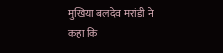मुखिया बलदेव मरांडी ने कहा कि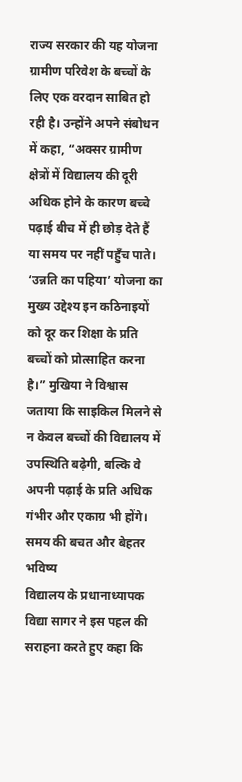राज्य सरकार की यह योजना ग्रामीण परिवेश के बच्चों के लिए एक वरदान साबित हो रही है। उन्होंने अपने संबोधन में कहा, “अक्सर ग्रामीण क्षेत्रों में विद्यालय की दूरी अधिक होने के कारण बच्चे पढ़ाई बीच में ही छोड़ देते हैं या समय पर नहीं पहुँच पाते। ‘उन्नति का पहिया’ योजना का मुख्य उद्देश्य इन कठिनाइयों को दूर कर शिक्षा के प्रति बच्चों को प्रोत्साहित करना है।” मुखिया ने विश्वास जताया कि साइकिल मिलने से न केवल बच्चों की विद्यालय में उपस्थिति बढ़ेगी, बल्कि वे अपनी पढ़ाई के प्रति अधिक गंभीर और एकाग्र भी होंगे।
समय की बचत और बेहतर भविष्य
विद्यालय के प्रधानाध्यापक विद्या सागर ने इस पहल की सराहना करते हुए कहा कि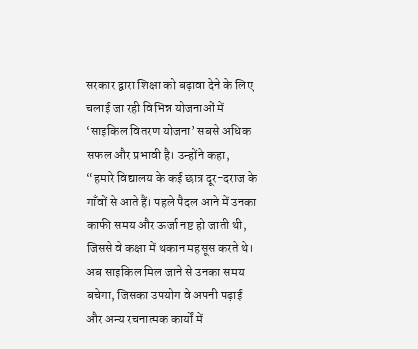सरकार द्वारा शिक्षा को बढ़ावा देने के लिए चलाई जा रही विभिन्न योजनाओं में ‘साइकिल वितरण योजना’ सबसे अधिक सफल और प्रभावी है। उन्होंने कहा, “हमारे विद्यालय के कई छात्र दूर-दराज के गाँवों से आते हैं। पहले पैदल आने में उनका काफी समय और ऊर्जा नष्ट हो जाती थी, जिससे वे कक्षा में थकान महसूस करते थे। अब साइकिल मिल जाने से उनका समय बचेगा, जिसका उपयोग वे अपनी पढ़ाई और अन्य रचनात्मक कार्यों में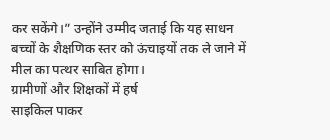कर सकेंगे।” उन्होंने उम्मीद जताई कि यह साधन बच्चों के शैक्षणिक स्तर को ऊंचाइयों तक ले जाने में मील का पत्थर साबित होगा।
ग्रामीणों और शिक्षकों में हर्ष
साइकिल पाकर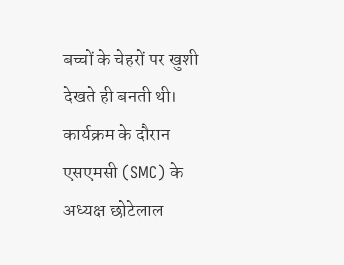बच्चों के चेहरों पर खुशी देखते ही बनती थी। कार्यक्रम के दौरान एसएमसी (SMC) के अध्यक्ष छोटेलाल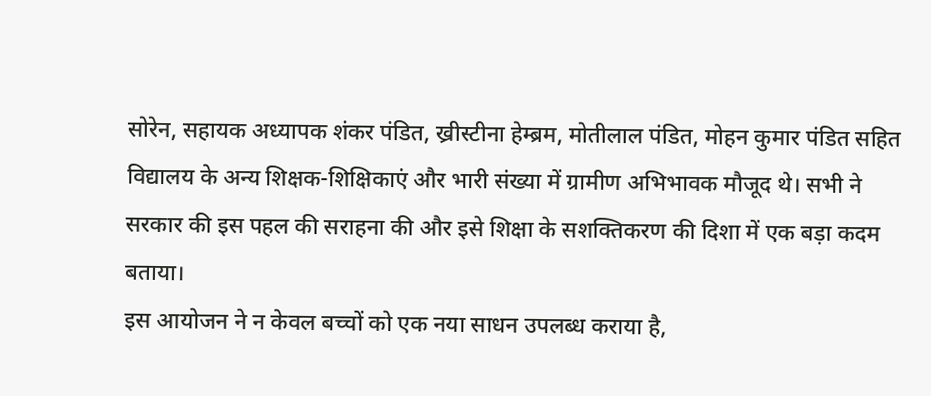सोरेन, सहायक अध्यापक शंकर पंडित, ख्रीस्टीना हेम्ब्रम, मोतीलाल पंडित, मोहन कुमार पंडित सहित विद्यालय के अन्य शिक्षक-शिक्षिकाएं और भारी संख्या में ग्रामीण अभिभावक मौजूद थे। सभी ने सरकार की इस पहल की सराहना की और इसे शिक्षा के सशक्तिकरण की दिशा में एक बड़ा कदम बताया।
इस आयोजन ने न केवल बच्चों को एक नया साधन उपलब्ध कराया है,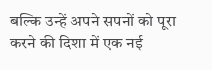बल्कि उन्हें अपने सपनों को पूरा करने की दिशा में एक नई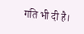गति भी दी है।